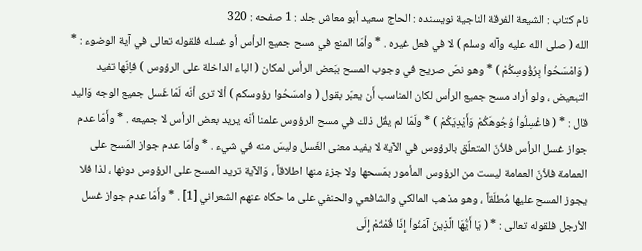نام کتاب : الشيعة الفرقة الناجية نویسنده : الحاج سعيد أبو معاش جلد : 1 صفحه : 320
الله ( صلى الله عليه وآله وسلم ) لا في فعل غيره . * وأمّا المنع في مسح جميع الرأس أو غسله فلقوله تعالى في آية الوضوء : * ( وَامْسَحُواْ بِرُؤُوسِكُمْ ) * وهو نصّ صريح في وجوب المسح ببَعض الرأس لمكان ( الباء الداخلة على الرؤوس ) فاِنّها تفيد التبعيض ، ولو أراد مسح جميع الرأس لكان المناسب أَن يعبّر بقول ( وامسَحُوا رؤوسكم ) ألا ترى أنّه لَمّا غَسل جميع الوجه وَاليد قال : * ( فاغْسِلُواْ وُجُوهَكُمْ وَأَيْدِيَكُمْ ) * ولَمّا لم يقُل ذلك في مسح الرؤوس علمنا أنّه يريد بعض الرأس لا جميعه . * وأَمّا عدم جواز غسل الرأس فلأنّ المتعلّق بالرؤوس في الآية لا يفيد معنى الغَسل وليسَ منه في شيء . * وأمّا عدم جواز المَسح على العمامة فلأنّ العمامة ليست من الرؤوس المأمور بمَسحها ولا جزءْ منها اطلاقاً ، وَالآية تريد المسح على الرؤوس دونها ، لذا فلا يجوز المسح عليها مُطلَقاً ، وهو مذهب المالكي والشافعي والحنفي على ما حكاه عنهم الشعراني [1] . * وأَمّا عدم جواز غسل الأرجل فلقوله تعالى : * ( يَا أَيُّهَا الَّذِينَ آمَنُواْ إِذَا قُمْتُمْ إِلَى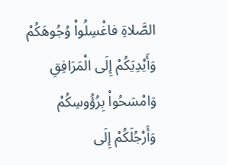الصَّلاةِ فاغْسِلُواْ وُجُوهَكُمْ وَأَيْدِيَكُمْ إِلَى الْمَرَافِقِ وَامْسَحُواْ بِرُؤُوسِكُمْ وَأَرْجُلَكُمْ إِلَى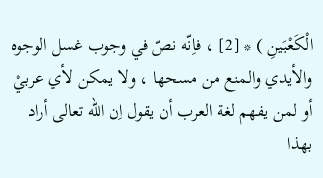الْكَعْبَينِ ) * [2] ، فاِنّه نصّ في وجوب غسل الوجوه والأيدي والمنع من مسحها ، ولا يمكن لأي عربيْ أو لمن يفهم لغة العرب أن يقول اِن الله تعالى أراد بهذا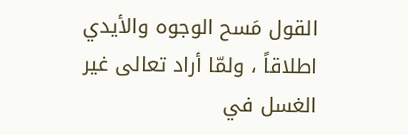القول مَسح الوجوه والأيدي اطلاقاً ، ولمّا أراد تعالى غير الغسل في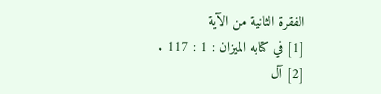الفقرة الثانية من الآية
[1] في كتابه الميزان : 1 : 117 . [2] آل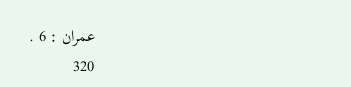عمران : 6 .
320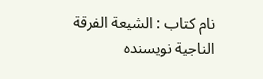نام کتاب : الشيعة الفرقة الناجية نویسنده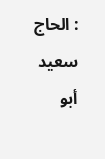: الحاج سعيد أبو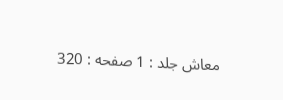معاش جلد : 1 صفحه : 320